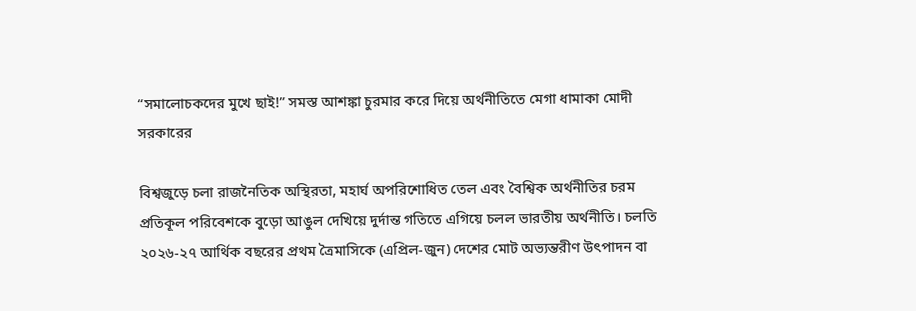“সমালোচকদের মুখে ছাই!” সমস্ত আশঙ্কা চুরমার করে দিয়ে অর্থনীতিতে মেগা ধামাকা মোদী সরকারের

বিশ্বজুড়ে চলা রাজনৈতিক অস্থিরতা, মহার্ঘ অপরিশোধিত তেল এবং বৈশ্বিক অর্থনীতির চরম প্রতিকূল পরিবেশকে বুড়ো আঙুল দেখিয়ে দুর্দান্ত গতিতে এগিয়ে চলল ভারতীয় অর্থনীতি। চলতি ২০২৬-২৭ আর্থিক বছরের প্রথম ত্রৈমাসিকে (এপ্রিল-জুন) দেশের মোট অভ্যন্তরীণ উৎপাদন বা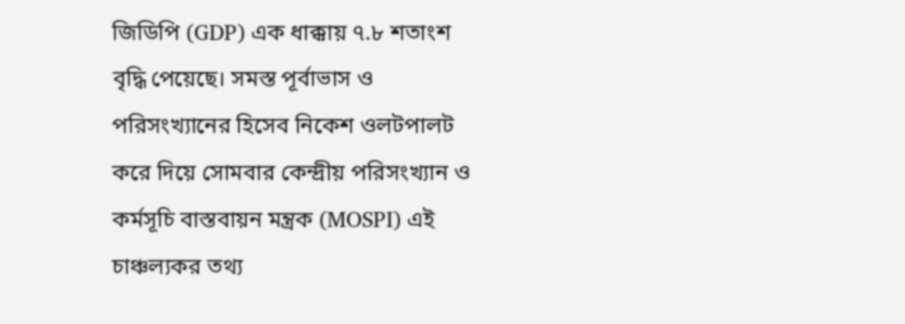জিডিপি (GDP) এক ধাক্কায় ৭.৮ শতাংশ বৃদ্ধি পেয়েছে। সমস্ত পূর্বাভাস ও পরিসংখ্যানের হিসেব নিকেশ ওলটপালট করে দিয়ে সোমবার কেন্দ্রীয় পরিসংখ্যান ও কর্মসূচি বাস্তবায়ন মন্ত্রক (MOSPI) এই চাঞ্চল্যকর তথ্য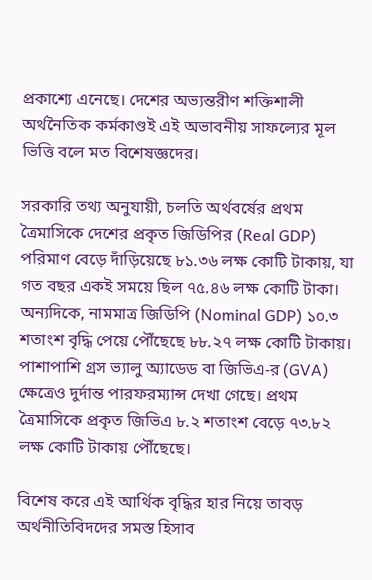প্রকাশ্যে এনেছে। দেশের অভ্যন্তরীণ শক্তিশালী অর্থনৈতিক কর্মকাণ্ডই এই অভাবনীয় সাফল্যের মূল ভিত্তি বলে মত বিশেষজ্ঞদের।

সরকারি তথ্য অনুযায়ী, চলতি অর্থবর্ষের প্রথম ত্রৈমাসিকে দেশের প্রকৃত জিডিপির (Real GDP) পরিমাণ বেড়ে দাঁড়িয়েছে ৮১.৩৬ লক্ষ কোটি টাকায়, যা গত বছর একই সময়ে ছিল ৭৫.৪৬ লক্ষ কোটি টাকা। অন্যদিকে, নামমাত্র জিডিপি (Nominal GDP) ১০.৩ শতাংশ বৃদ্ধি পেয়ে পৌঁছেছে ৮৮.২৭ লক্ষ কোটি টাকায়। পাশাপাশি গ্রস ভ্যালু অ্যাডেড বা জিভিএ-র (GVA) ক্ষেত্রেও দুর্দান্ত পারফরম্যান্স দেখা গেছে। প্রথম ত্রৈমাসিকে প্রকৃত জিভিএ ৮.২ শতাংশ বেড়ে ৭৩.৮২ লক্ষ কোটি টাকায় পৌঁছেছে।

বিশেষ করে এই আর্থিক বৃদ্ধির হার নিয়ে তাবড় অর্থনীতিবিদদের সমস্ত হিসাব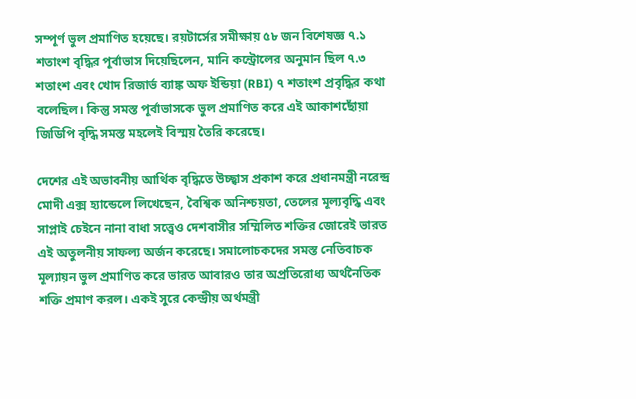সম্পূর্ণ ভুল প্রমাণিত হয়েছে। রয়টার্সের সমীক্ষায় ৫৮ জন বিশেষজ্ঞ ৭.১ শতাংশ বৃদ্ধির পূর্বাভাস দিয়েছিলেন, মানি কন্ট্রোলের অনুমান ছিল ৭.৩ শতাংশ এবং খোদ রিজার্ভ ব্যাঙ্ক অফ ইন্ডিয়া (RBI) ৭ শতাংশ প্রবৃদ্ধির কথা বলেছিল। কিন্তু সমস্ত পূর্বাভাসকে ভুল প্রমাণিত করে এই আকাশছোঁয়া জিডিপি বৃদ্ধি সমস্ত মহলেই বিস্ময় তৈরি করেছে।

দেশের এই অভাবনীয় আর্থিক বৃদ্ধিতে উচ্ছ্বাস প্রকাশ করে প্রধানমন্ত্রী নরেন্দ্র মোদী এক্স হ্যান্ডেলে লিখেছেন, বৈশ্বিক অনিশ্চয়তা, তেলের মূল্যবৃদ্ধি এবং সাপ্লাই চেইনে নানা বাধা সত্ত্বেও দেশবাসীর সম্মিলিত শক্তির জোরেই ভারত এই অতুলনীয় সাফল্য অর্জন করেছে। সমালোচকদের সমস্ত নেতিবাচক মূল্যায়ন ভুল প্রমাণিত করে ভারত আবারও তার অপ্রতিরোধ্য অর্থনৈতিক শক্তি প্রমাণ করল। একই সুরে কেন্দ্রীয় অর্থমন্ত্রী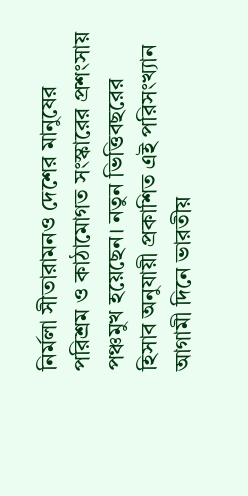নির্মলা সীতারামনও দেশের মানুষের পরিশ্রম ও কাঠামোগত সংস্কারের প্রশংসায় পঞ্চমুখ হয়েছেন। নতুন ভিত্তিবছরের হিসাব অনুযায়ী প্রকাশিত এই পরিসংখ্যান আগামী দিনে ভারতীয়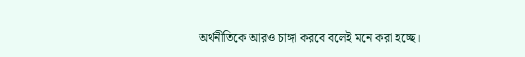অর্থনীতিকে আরও চাঙ্গা করবে বলেই মনে করা হচ্ছে।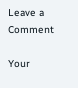Leave a Comment

Your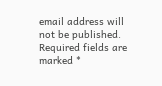email address will not be published. Required fields are marked *